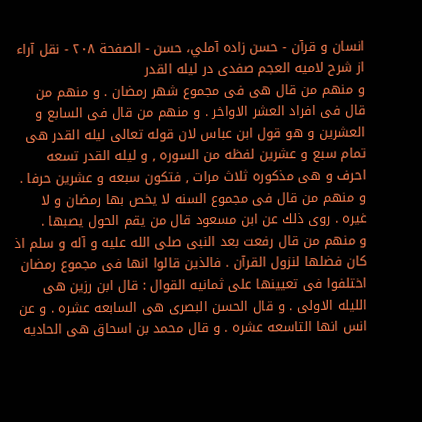انسان و قرآن - حسن زاده آملي، حسن - الصفحة ٢٠٨ - نقل آراء از شرح لاميه العجم صفدى در ليله القدر
و منهم من قال هى فى مجموع شهر رمضان . و منهم من قال فى افراد العشر الاواخر . و منهم من قال فى السابع و العشرين و هو قول ابن عباس لان قوله تعالى ليله القدر هى تمام سبع و عشرين لفظه من السوره , و ليله القدر تسعه احرف و هى مذكوره ثلاث مرات , فتكون سبعه و عشرين حرفا . و منهم من قال فى مجموع السنه لا يخص بها رمضان و لا غيره . روى ذلك عن ابن مسعود قال من يقم الحول يصبها .
و منهم من قال رفعت بعد النبى صلى الله عليه و آله و سلم اذ كان فضلها لنزول القرآن . فالذين قالوا انها فى مجموع رمضان اختلفوا فى تعيينها على ثمانيه القوال : قال ابن رزين هى الليله الاولى . و قال الحسن البصرى هى السابعه عشره . و عن انس انها التاسعه عشره . و قال محمد بن اسحاق هى الحاديه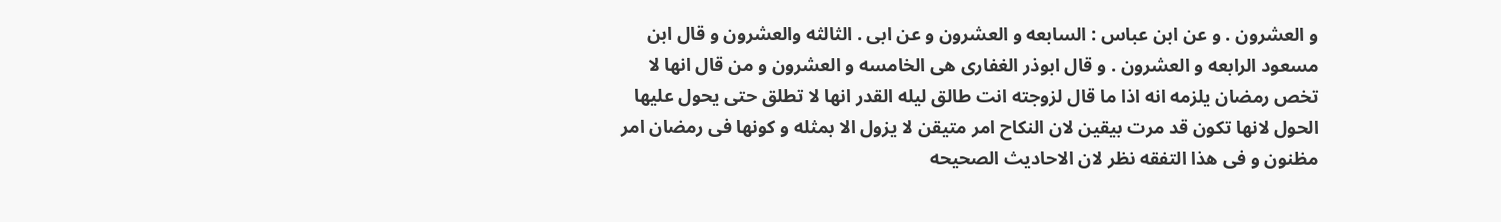و العشرون . و عن ابن عباس : السابعه و العشرون و عن ابى . الثالثه والعشرون و قال ابن مسعود الرابعه و العشرون . و قال ابوذر الغفارى هى الخامسه و العشرون و من قال انها لا تخص رمضان يلزمه انه اذا ما قال لزوجته انت طالق ليله القدر انها لا تطلق حتى يحول عليها الحول لانها تكون قد مرت بيقين لان النكاح امر متيقن لا يزول الا بمثله و كونها فى رمضان امر مظنون و فى هذا التفقه نظر لان الاحاديث الصحيحه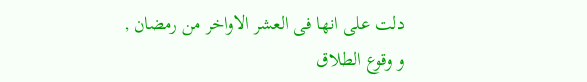دلت على انها فى العشر الاواخر من رمضان , و وقوع الطلاق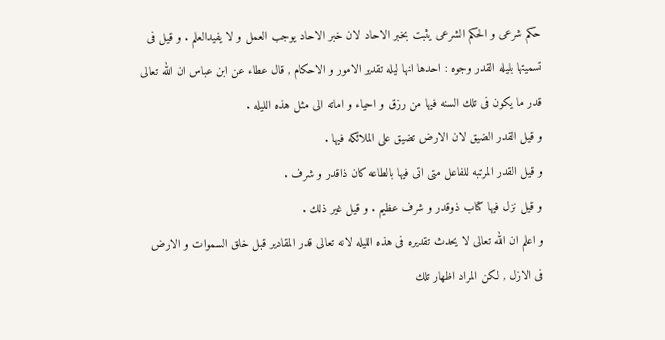حكم شرعى و الحكم الشرعى يثبت بخبر الاحاد لان خبر الاحاد يوجب العمل و لا يفيدالعلم . و قيل فى تسميتها بليله القدر وجوه : احدها انها ليله تقدير الامور و الاحكام , قال عطاء عن ابن عباس ان الله تعالى قدر ما يكون فى تلك السنه فيها من رزق و احياء و اماته الى مثل هذه الليله .
و قيل القدر الضيق لان الارض تضيق على الملائكه فيها .
و قيل القدر المرتبه للفاعل متى اتى فيها بالطاعه كان ذاقدر و شرف .
و قيل نزل فيها كتاب ذوقدر و شرف عظيم . و قيل غير ذلك .
و اعلم ان الله تعالى لا يحدث تقديره فى هذه الليله لانه تعالى قدر المقادير قبل خلق السموات و الارض فى الازل , لكن المراد اظهار تلك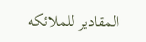المقادير للملائكه